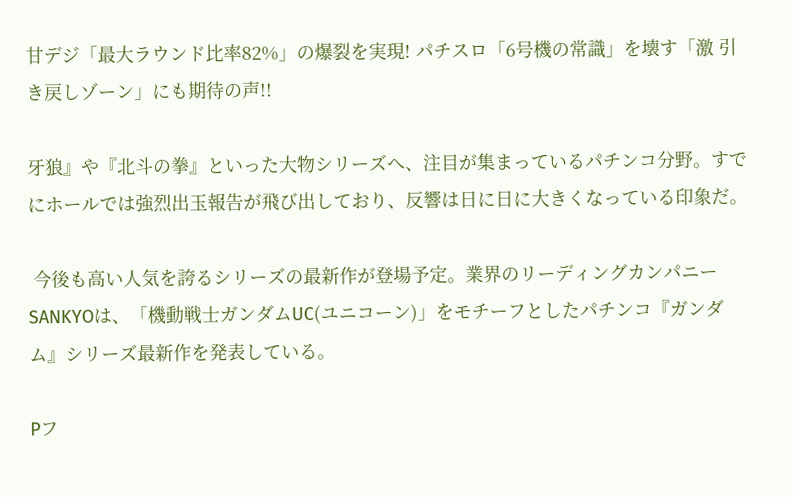甘デジ「最大ラウンド比率82%」の爆裂を実現! パチスロ「6号機の常識」を壊す「激 引き戻しゾーン」にも期待の声!!

牙狼』や『北斗の拳』といった大物シリーズへ、注目が集まっているパチンコ分野。すでにホールでは強烈出玉報告が飛び出しており、反響は日に日に大きくなっている印象だ。

 今後も高い人気を誇るシリーズの最新作が登場予定。業界のリーディングカンパニーSANKYOは、「機動戦士ガンダムUC(ユニコーン)」をモチーフとしたパチンコ『ガンダム』シリーズ最新作を発表している。

Pフ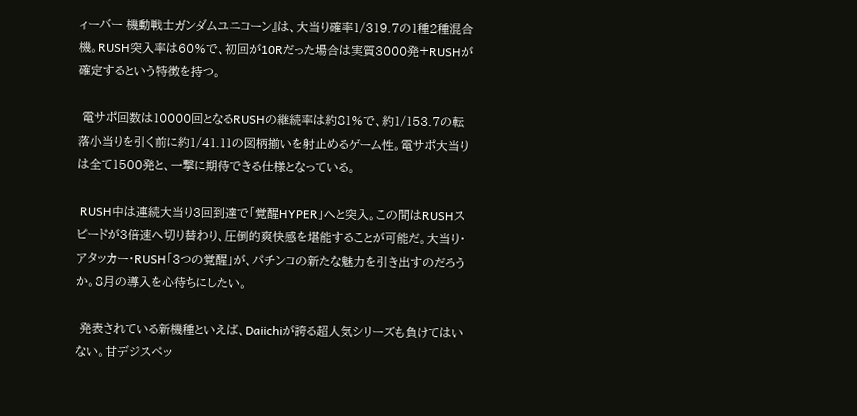ィーバー 機動戦士ガンダムユニコーン』は、大当り確率1/319.7の1種2種混合機。RUSH突入率は60%で、初回が10Rだった場合は実質3000発+RUSHが確定するという特徴を持つ。

 電サポ回数は10000回となるRUSHの継続率は約81%で、約1/153.7の転落小当りを引く前に約1/41.11の図柄揃いを射止めるゲーム性。電サポ大当りは全て1500発と、一撃に期待できる仕様となっている。

 RUSH中は連続大当り3回到達で「覚醒HYPER」へと突入。この間はRUSHスピードが3倍速へ切り替わり、圧倒的爽快感を堪能することが可能だ。大当り・アタッカー・RUSH「3つの覚醒」が、パチンコの新たな魅力を引き出すのだろうか。8月の導入を心待ちにしたい。

 発表されている新機種といえば、Daiichiが誇る超人気シリーズも負けてはいない。甘デジスペッ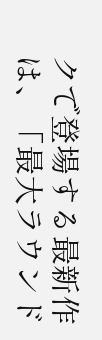クで登場する最新作は、「最大ラウンド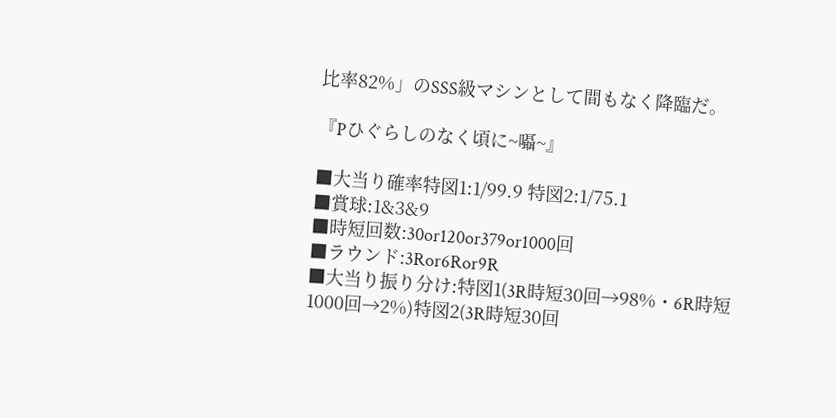比率82%」のSSS級マシンとして間もなく降臨だ。

『Pひぐらしのなく頃に~囁~』

■大当り確率特図1:1/99.9 特図2:1/75.1
■賞球:1&3&9
■時短回数:30or120or379or1000回
■ラウンド:3Ror6Ror9R
■大当り振り分け:特図1(3R時短30回→98%・6R時短1000回→2%)特図2(3R時短30回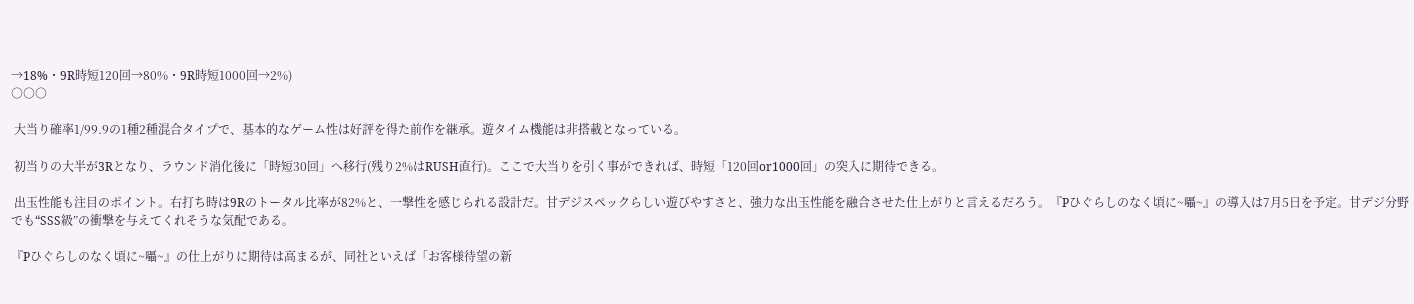→18%・9R時短120回→80%・9R時短1000回→2%)
○○○

 大当り確率1/99.9の1種2種混合タイプで、基本的なゲーム性は好評を得た前作を継承。遊タイム機能は非搭載となっている。

 初当りの大半が3Rとなり、ラウンド消化後に「時短30回」へ移行(残り2%はRUSH直行)。ここで大当りを引く事ができれば、時短「120回or1000回」の突入に期待できる。

 出玉性能も注目のポイント。右打ち時は9Rのトータル比率が82%と、一撃性を感じられる設計だ。甘デジスペックらしい遊びやすさと、強力な出玉性能を融合させた仕上がりと言えるだろう。『Pひぐらしのなく頃に~囁~』の導入は7月5日を予定。甘デジ分野でも“SSS級”の衝撃を与えてくれそうな気配である。

『Pひぐらしのなく頃に~囁~』の仕上がりに期待は高まるが、同社といえば「お客様待望の新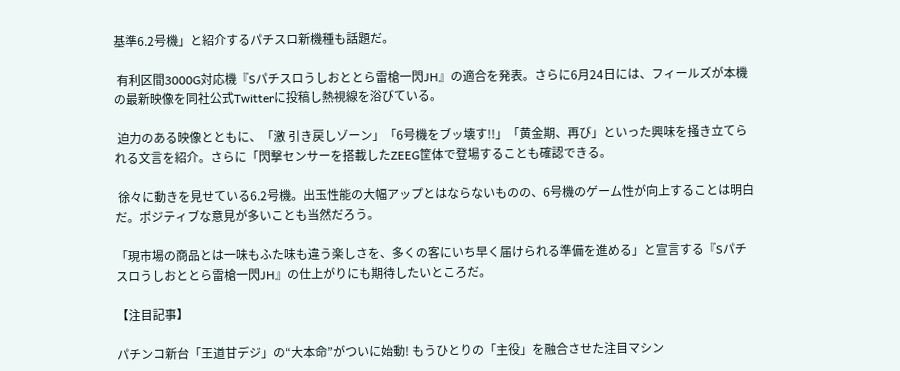基準6.2号機」と紹介するパチスロ新機種も話題だ。

 有利区間3000G対応機『Sパチスロうしおととら雷槍一閃JH』の適合を発表。さらに6月24日には、フィールズが本機の最新映像を同社公式Twitterに投稿し熱視線を浴びている。

 迫力のある映像とともに、「激 引き戻しゾーン」「6号機をブッ壊す!!」「黄金期、再び」といった興味を掻き立てられる文言を紹介。さらに「閃撃センサーを搭載したZEEG筐体で登場することも確認できる。

 徐々に動きを見せている6.2号機。出玉性能の大幅アップとはならないものの、6号機のゲーム性が向上することは明白だ。ポジティブな意見が多いことも当然だろう。

「現市場の商品とは一味もふた味も違う楽しさを、多くの客にいち早く届けられる準備を進める」と宣言する『Sパチスロうしおととら雷槍一閃JH』の仕上がりにも期待したいところだ。

【注目記事】

パチンコ新台「王道甘デジ」の“大本命”がついに始動! もうひとりの「主役」を融合させた注目マシン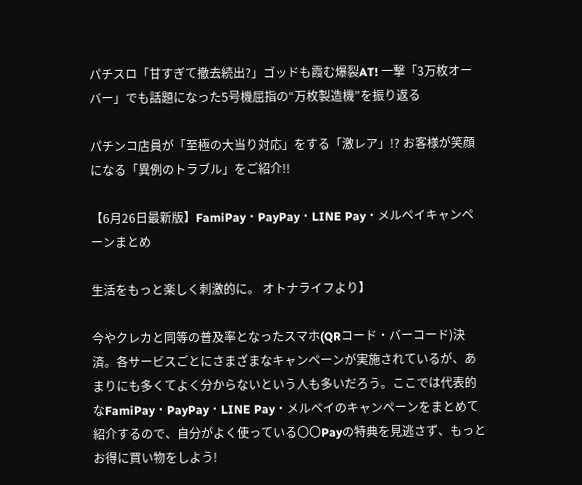パチスロ「甘すぎて撤去続出?」ゴッドも霞む爆裂AT! 一撃「3万枚オーバー」でも話題になった5号機屈指の“万枚製造機”を振り返る

パチンコ店員が「至極の大当り対応」をする「激レア」!? お客様が笑顔になる「異例のトラブル」をご紹介!!

【6月26日最新版】FamiPay・PayPay・LINE Pay・メルペイキャンペーンまとめ

生活をもっと楽しく刺激的に。 オトナライフより】

今やクレカと同等の普及率となったスマホ(QRコード・バーコード)決済。各サービスごとにさまざまなキャンペーンが実施されているが、あまりにも多くてよく分からないという人も多いだろう。ここでは代表的なFamiPay・PayPay・LINE Pay・メルペイのキャンぺーンをまとめて紹介するので、自分がよく使っている〇〇Payの特典を見逃さず、もっとお得に買い物をしよう!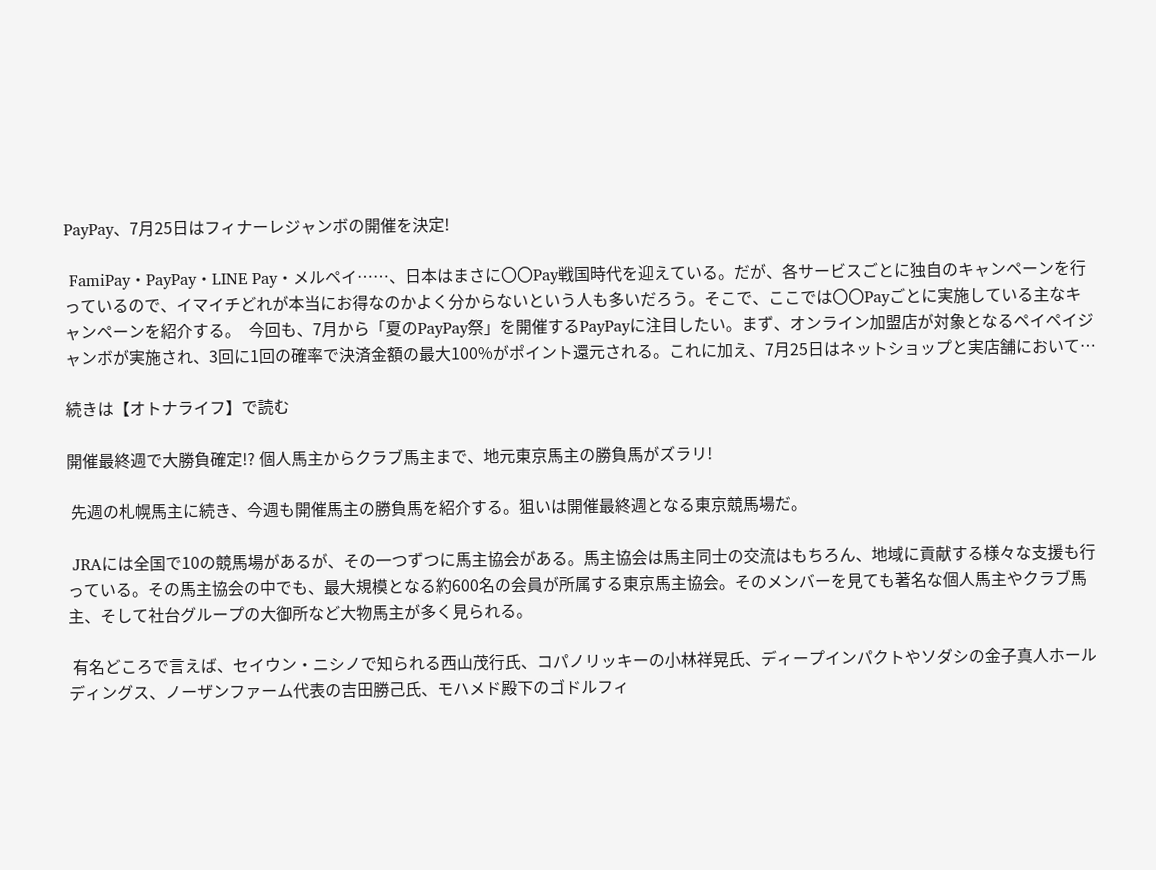PayPay、7月25日はフィナーレジャンボの開催を決定!

 FamiPay・PayPay・LINE Pay・メルペイ……、日本はまさに〇〇Pay戦国時代を迎えている。だが、各サービスごとに独自のキャンペーンを行っているので、イマイチどれが本当にお得なのかよく分からないという人も多いだろう。そこで、ここでは〇〇Payごとに実施している主なキャンペーンを紹介する。  今回も、7月から「夏のPayPay祭」を開催するPayPayに注目したい。まず、オンライン加盟店が対象となるペイペイジャンボが実施され、3回に1回の確率で決済金額の最大100%がポイント還元される。これに加え、7月25日はネットショップと実店舗において…

続きは【オトナライフ】で読む

開催最終週で大勝負確定!? 個人馬主からクラブ馬主まで、地元東京馬主の勝負馬がズラリ!

 先週の札幌馬主に続き、今週も開催馬主の勝負馬を紹介する。狙いは開催最終週となる東京競馬場だ。

 JRAには全国で10の競馬場があるが、その一つずつに馬主協会がある。馬主協会は馬主同士の交流はもちろん、地域に貢献する様々な支援も行っている。その馬主協会の中でも、最大規模となる約600名の会員が所属する東京馬主協会。そのメンバーを見ても著名な個人馬主やクラブ馬主、そして社台グループの大御所など大物馬主が多く見られる。

 有名どころで言えば、セイウン・ニシノで知られる西山茂行氏、コパノリッキーの小林祥晃氏、ディープインパクトやソダシの金子真人ホールディングス、ノーザンファーム代表の吉田勝己氏、モハメド殿下のゴドルフィ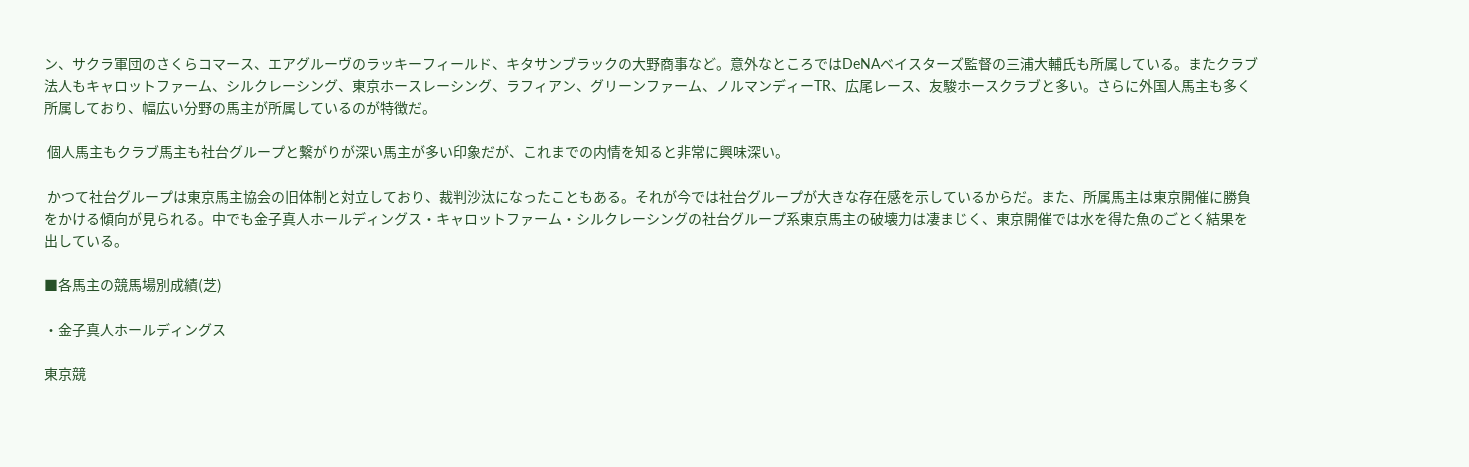ン、サクラ軍団のさくらコマース、エアグルーヴのラッキーフィールド、キタサンブラックの大野商事など。意外なところではDeNAベイスターズ監督の三浦大輔氏も所属している。またクラブ法人もキャロットファーム、シルクレーシング、東京ホースレーシング、ラフィアン、グリーンファーム、ノルマンディーTR、広尾レース、友駿ホースクラブと多い。さらに外国人馬主も多く所属しており、幅広い分野の馬主が所属しているのが特徴だ。

 個人馬主もクラブ馬主も社台グループと繋がりが深い馬主が多い印象だが、これまでの内情を知ると非常に興味深い。

 かつて社台グループは東京馬主協会の旧体制と対立しており、裁判沙汰になったこともある。それが今では社台グループが大きな存在感を示しているからだ。また、所属馬主は東京開催に勝負をかける傾向が見られる。中でも金子真人ホールディングス・キャロットファーム・シルクレーシングの社台グループ系東京馬主の破壊力は凄まじく、東京開催では水を得た魚のごとく結果を出している。

■各馬主の競馬場別成績(芝)

・金子真人ホールディングス

東京競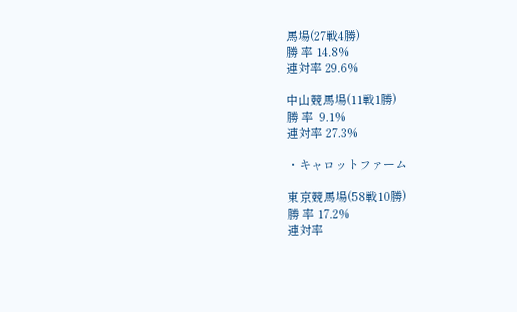馬場(27戦4勝)
勝 率 14.8%
連対率 29.6%

中山競馬場(11戦1勝)
勝 率  9.1%
連対率 27.3%

・キャロットファーム

東京競馬場(58戦10勝)
勝 率 17.2%
連対率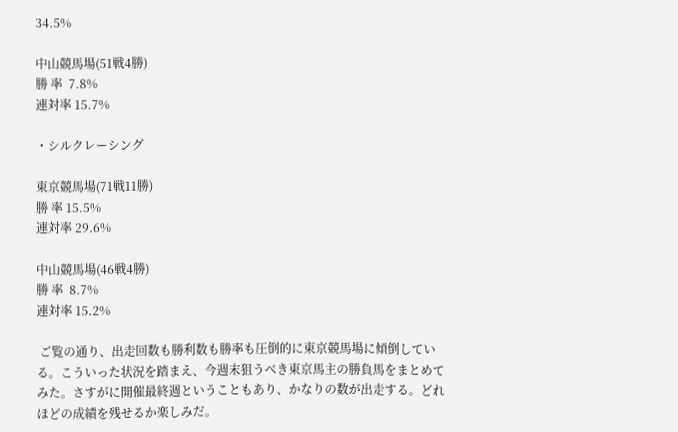34.5%

中山競馬場(51戦4勝)
勝 率  7.8%
連対率 15.7%

・シルクレーシング

東京競馬場(71戦11勝)
勝 率 15.5%
連対率 29.6%

中山競馬場(46戦4勝)
勝 率  8.7%
連対率 15.2%

 ご覧の通り、出走回数も勝利数も勝率も圧倒的に東京競馬場に傾倒している。こういった状況を踏まえ、今週末狙うべき東京馬主の勝負馬をまとめてみた。さすがに開催最終週ということもあり、かなりの数が出走する。どれほどの成績を残せるか楽しみだ。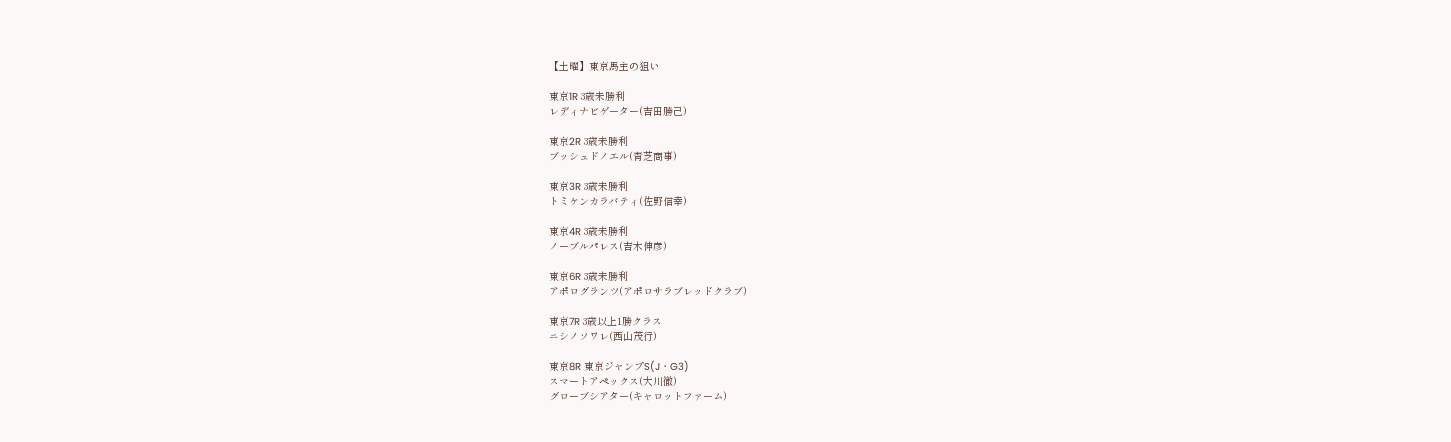【土曜】東京馬主の狙い

東京1R 3歳未勝利
レディナビゲーター(吉田勝己)

東京2R 3歳未勝利
ブッシュドノエル(青芝商事)

東京3R 3歳未勝利
トミケンカラバティ(佐野信幸)

東京4R 3歳未勝利
ノーブルパレス(吉木伸彦)

東京6R 3歳未勝利
アポログランツ(アポロサラブレッドクラブ)

東京7R 3歳以上1勝クラス
ニシノソワレ(西山茂行)

東京8R 東京ジャンプS(J・G3)
スマートアペックス(大川徹)
グローブシアター(キャロットファーム)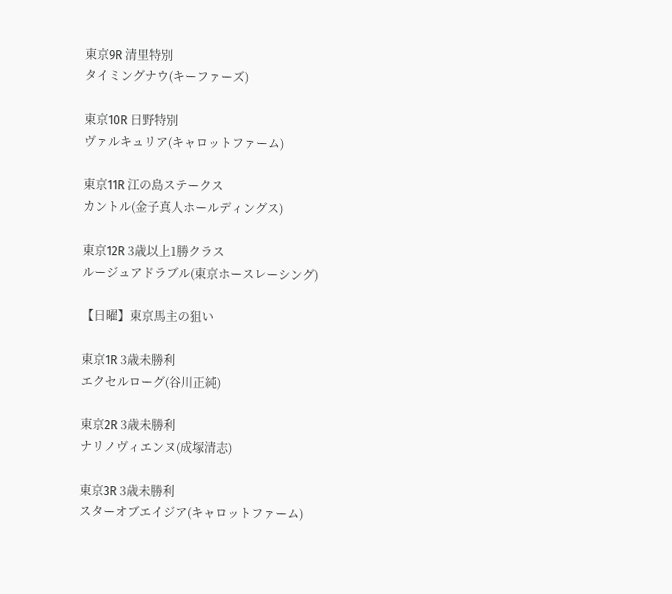東京9R 清里特別
タイミングナウ(キーファーズ)

東京10R 日野特別
ヴァルキュリア(キャロットファーム)

東京11R 江の島ステークス
カントル(金子真人ホールディングス)

東京12R 3歳以上1勝クラス
ルージュアドラブル(東京ホースレーシング)

【日曜】東京馬主の狙い

東京1R 3歳未勝利
エクセルローグ(谷川正純)

東京2R 3歳未勝利
ナリノヴィエンヌ(成塚清志)

東京3R 3歳未勝利
スターオブエイジア(キャロットファーム)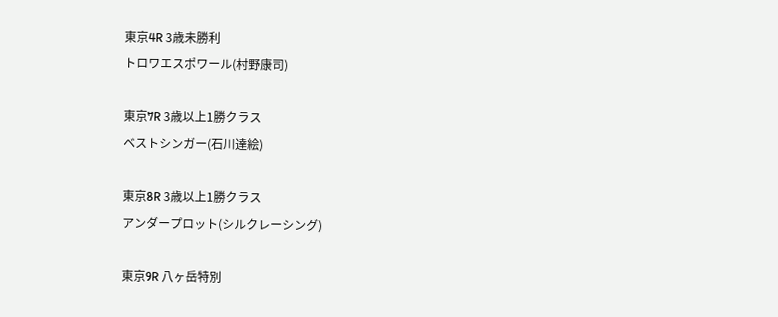東京4R 3歳未勝利
トロワエスポワール(村野康司)

東京7R 3歳以上1勝クラス
ベストシンガー(石川達絵)

東京8R 3歳以上1勝クラス
アンダープロット(シルクレーシング)

東京9R 八ヶ岳特別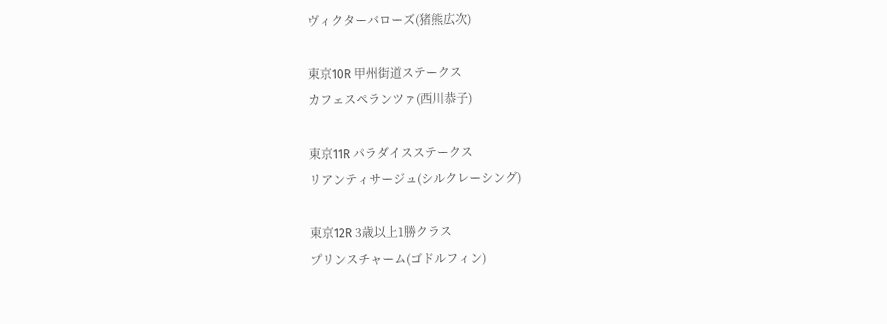ヴィクターバローズ(猪熊広次)

東京10R 甲州街道ステークス
カフェスペランツァ(西川恭子)

東京11R パラダイスステークス
リアンティサージュ(シルクレーシング)

東京12R 3歳以上1勝クラス
プリンスチャーム(ゴドルフィン)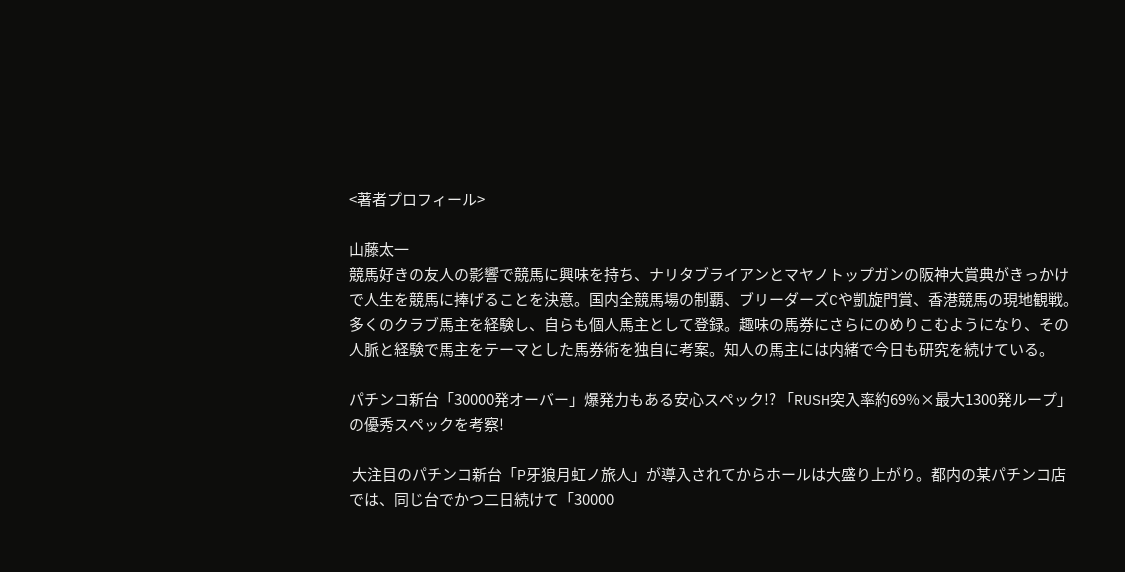<著者プロフィール>

山藤太一
競馬好きの友人の影響で競馬に興味を持ち、ナリタブライアンとマヤノトップガンの阪神大賞典がきっかけで人生を競馬に捧げることを決意。国内全競馬場の制覇、ブリーダーズCや凱旋門賞、香港競馬の現地観戦。多くのクラブ馬主を経験し、自らも個人馬主として登録。趣味の馬券にさらにのめりこむようになり、その人脈と経験で馬主をテーマとした馬券術を独自に考案。知人の馬主には内緒で今日も研究を続けている。

パチンコ新台「30000発オーバー」爆発力もある安心スペック!? 「RUSH突入率約69%×最大1300発ループ」の優秀スペックを考察!

 大注目のパチンコ新台「P牙狼月虹ノ旅人」が導入されてからホールは大盛り上がり。都内の某パチンコ店では、同じ台でかつ二日続けて「30000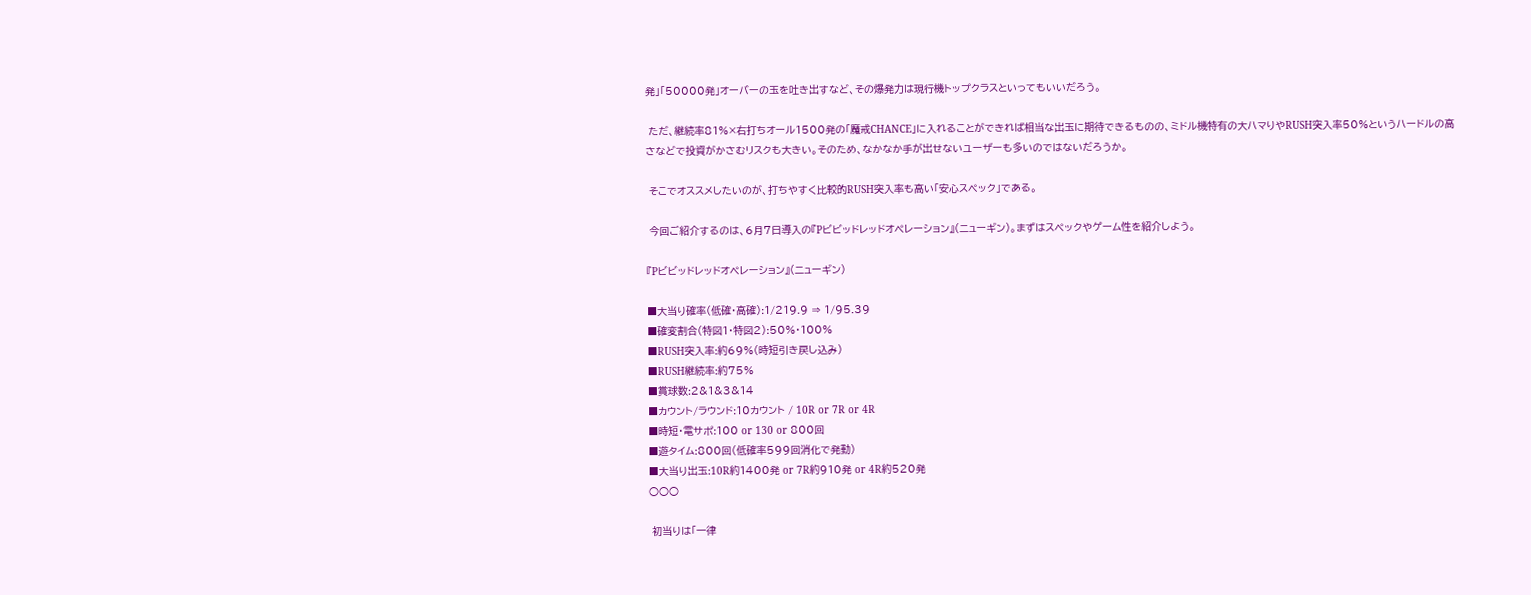発」「50000発」オーバーの玉を吐き出すなど、その爆発力は現行機トップクラスといってもいいだろう。

 ただ、継続率81%×右打ちオール1500発の「魔戒CHANCE」に入れることができれば相当な出玉に期待できるものの、ミドル機特有の大ハマりやRUSH突入率50%というハードルの高さなどで投資がかさむリスクも大きい。そのため、なかなか手が出せないユーザーも多いのではないだろうか。

 そこでオススメしたいのが、打ちやすく比較的RUSH突入率も高い「安心スペック」である。

 今回ご紹介するのは、6月7日導入の『Pビビッドレッドオペレーション』(ニューギン)。まずはスペックやゲーム性を紹介しよう。

『Pビビッドレッドオペレーション』(ニューギン)

■大当り確率(低確・高確):1/219.9 ⇒ 1/95.39
■確変割合(特図1・特図2):50%・100%
■RUSH突入率:約69%(時短引き戻し込み)
■RUSH継続率:約75%
■賞球数:2&1&3&14
■カウント/ラウンド:10カウント / 10R or 7R or 4R
■時短・電サポ:100 or 130 or 800回
■遊タイム:800回(低確率599回消化で発動)
■大当り出玉:10R約1400発 or 7R約910発 or 4R約520発
○○○

 初当りは「一律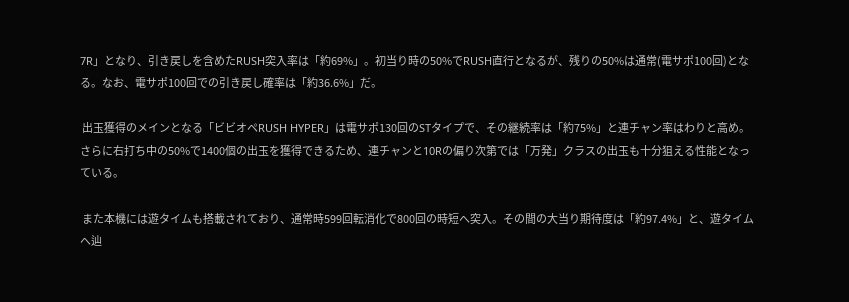7R」となり、引き戻しを含めたRUSH突入率は「約69%」。初当り時の50%でRUSH直行となるが、残りの50%は通常(電サポ100回)となる。なお、電サポ100回での引き戻し確率は「約36.6%」だ。

 出玉獲得のメインとなる「ビビオペRUSH HYPER」は電サポ130回のSTタイプで、その継続率は「約75%」と連チャン率はわりと高め。さらに右打ち中の50%で1400個の出玉を獲得できるため、連チャンと10Rの偏り次第では「万発」クラスの出玉も十分狙える性能となっている。

 また本機には遊タイムも搭載されており、通常時599回転消化で800回の時短へ突入。その間の大当り期待度は「約97.4%」と、遊タイムへ辿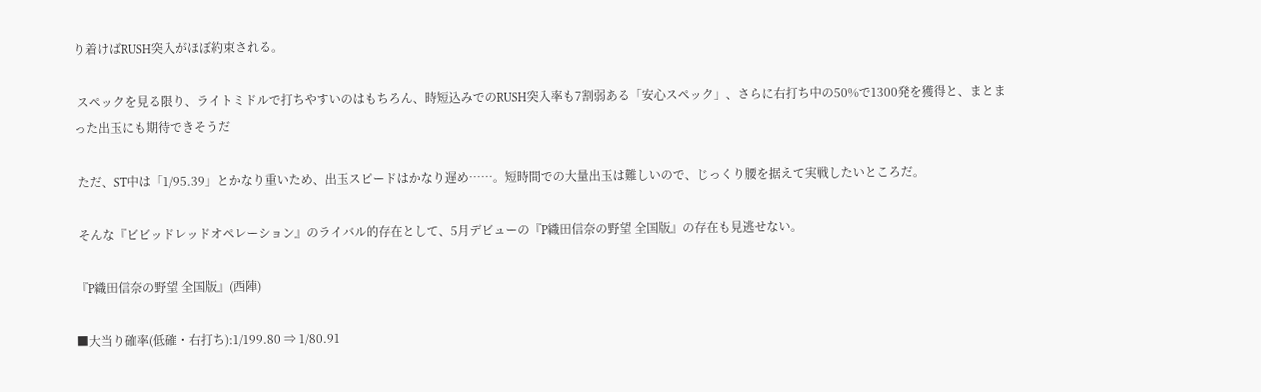り着けばRUSH突入がほぼ約束される。

 スペックを見る限り、ライトミドルで打ちやすいのはもちろん、時短込みでのRUSH突入率も7割弱ある「安心スペック」、さらに右打ち中の50%で1300発を獲得と、まとまった出玉にも期待できそうだ

 ただ、ST中は「1/95.39」とかなり重いため、出玉スピードはかなり遅め……。短時間での大量出玉は難しいので、じっくり腰を据えて実戦したいところだ。

 そんな『ビビッドレッドオペレーション』のライバル的存在として、5月デビューの『P織田信奈の野望 全国版』の存在も見逃せない。

『P織田信奈の野望 全国版』(西陣)

■大当り確率(低確・右打ち):1/199.80 ⇒ 1/80.91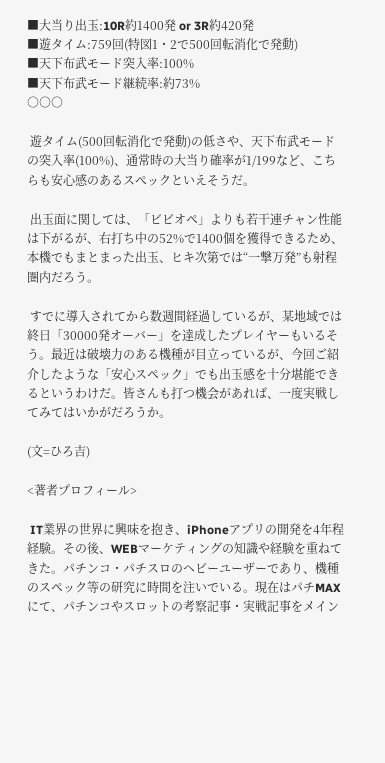■大当り出玉:10R約1400発 or 3R約420発
■遊タイム:759回(特図1・2で500回転消化で発動)
■天下布武モード突入率:100%
■天下布武モード継続率:約73%
○○○

 遊タイム(500回転消化で発動)の低さや、天下布武モードの突入率(100%)、通常時の大当り確率が1/199など、こちらも安心感のあるスぺックといえそうだ。

 出玉面に関しては、「ビビオペ」よりも若干連チャン性能は下がるが、右打ち中の52%で1400個を獲得できるため、 本機でもまとまった出玉、ヒキ次第では“一撃万発”も射程圏内だろう。

 すでに導入されてから数週間経過しているが、某地域では終日「30000発オーバー」を達成したプレイヤーもいるそう。最近は破壊力のある機種が目立っているが、今回ご紹介したような「安心スペック」でも出玉感を十分堪能できるというわけだ。皆さんも打つ機会があれば、一度実戦してみてはいかがだろうか。

(文=ひろ吉)

<著者プロフィール>

 IT業界の世界に興味を抱き、iPhoneアプリの開発を4年程経験。その後、WEBマーケティングの知識や経験を重ねてきた。パチンコ・パチスロのヘビーユーザーであり、機種のスペック等の研究に時間を注いでいる。現在はパチMAXにて、パチンコやスロットの考察記事・実戦記事をメイン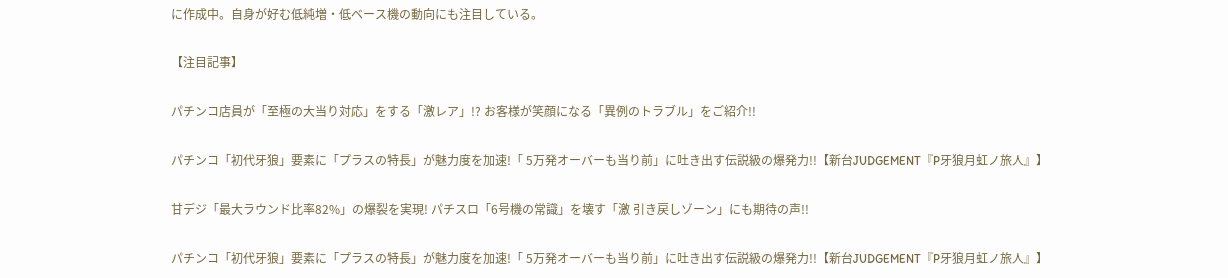に作成中。自身が好む低純増・低ベース機の動向にも注目している。

【注目記事】

パチンコ店員が「至極の大当り対応」をする「激レア」!? お客様が笑顔になる「異例のトラブル」をご紹介!!

パチンコ「初代牙狼」要素に「プラスの特長」が魅力度を加速!「 5万発オーバーも当り前」に吐き出す伝説級の爆発力!!【新台JUDGEMENT『P牙狼月虹ノ旅人』】

甘デジ「最大ラウンド比率82%」の爆裂を実現! パチスロ「6号機の常識」を壊す「激 引き戻しゾーン」にも期待の声!!

パチンコ「初代牙狼」要素に「プラスの特長」が魅力度を加速!「 5万発オーバーも当り前」に吐き出す伝説級の爆発力!!【新台JUDGEMENT『P牙狼月虹ノ旅人』】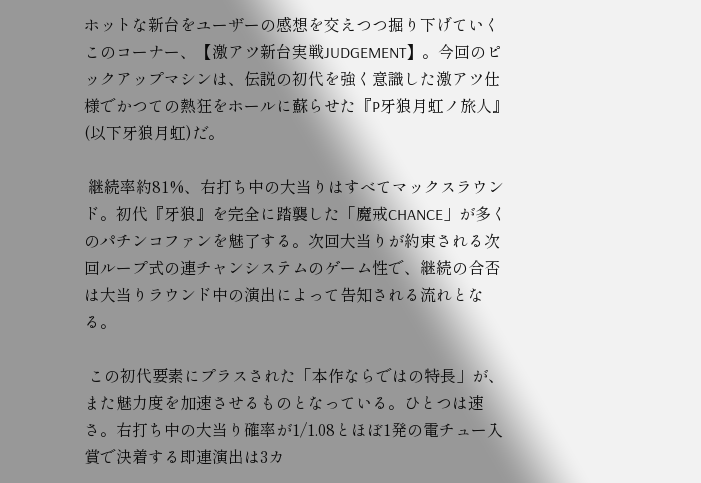ホットな新台をユーザーの感想を交えつつ掘り下げていくこのコーナー、【激アツ新台実戦JUDGEMENT】。今回のピックアップマシンは、伝説の初代を強く意識した激アツ仕様でかつての熱狂をホールに蘇らせた『P牙狼月虹ノ旅人』(以下牙狼月虹)だ。

 継続率約81%、右打ち中の大当りはすべてマックスラウンド。初代『牙狼』を完全に踏襲した「魔戒CHANCE」が多くのパチンコファンを魅了する。次回大当りが約束される次回ループ式の連チャンシステムのゲーム性で、継続の合否は大当りラウンド中の演出によって告知される流れとなる。

 この初代要素にプラスされた「本作ならではの特長」が、また魅力度を加速させるものとなっている。ひとつは速さ。右打ち中の大当り確率が1/1.08とほぼ1発の電チュー入賞で決着する即連演出は3カ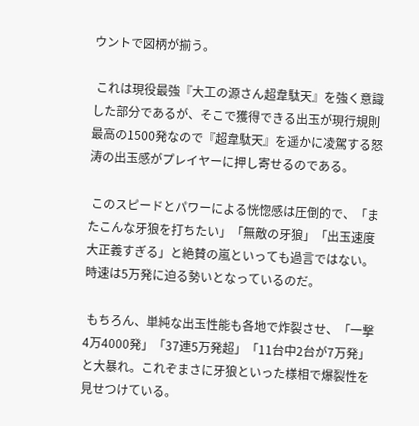ウントで図柄が揃う。

 これは現役最強『大工の源さん超韋駄天』を強く意識した部分であるが、そこで獲得できる出玉が現行規則最高の1500発なので『超韋駄天』を遥かに凌駕する怒涛の出玉感がプレイヤーに押し寄せるのである。

 このスピードとパワーによる恍惚感は圧倒的で、「またこんな牙狼を打ちたい」「無敵の牙狼」「出玉速度大正義すぎる」と絶賛の嵐といっても過言ではない。時速は5万発に迫る勢いとなっているのだ。

 もちろん、単純な出玉性能も各地で炸裂させ、「一撃4万4000発」「37連5万発超」「11台中2台が7万発」と大暴れ。これぞまさに牙狼といった様相で爆裂性を見せつけている。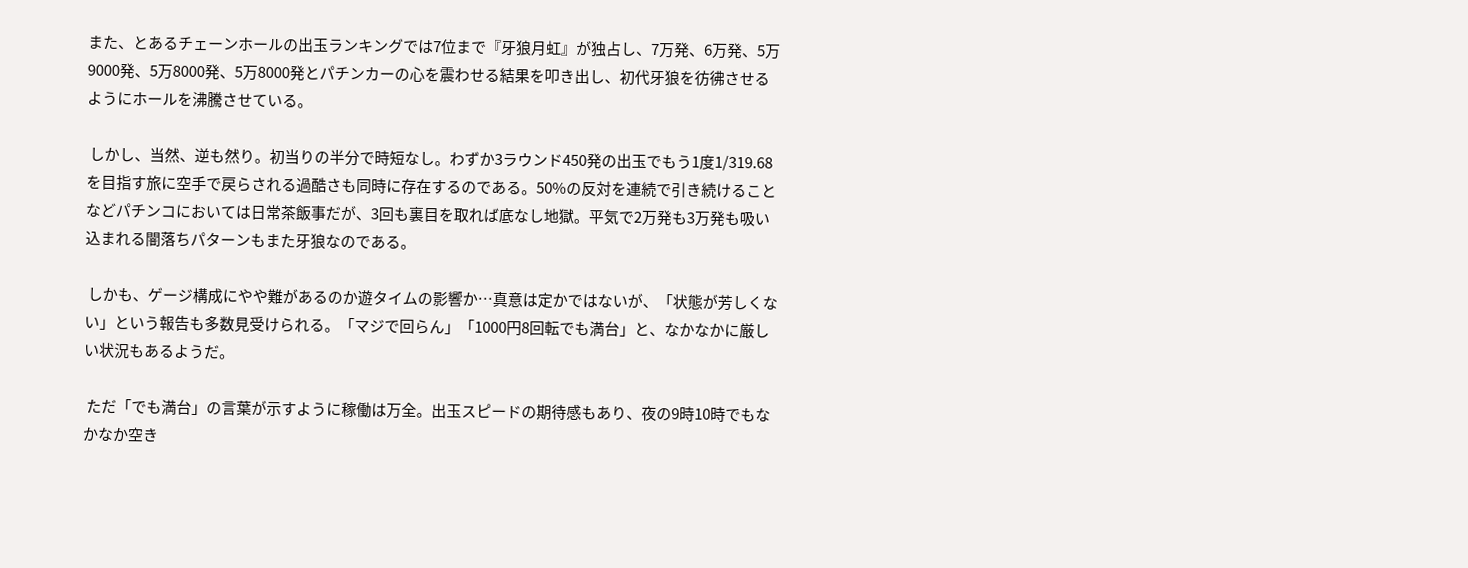また、とあるチェーンホールの出玉ランキングでは7位まで『牙狼月虹』が独占し、7万発、6万発、5万9000発、5万8000発、5万8000発とパチンカーの心を震わせる結果を叩き出し、初代牙狼を彷彿させるようにホールを沸騰させている。

 しかし、当然、逆も然り。初当りの半分で時短なし。わずか3ラウンド450発の出玉でもう1度1/319.68を目指す旅に空手で戻らされる過酷さも同時に存在するのである。50%の反対を連続で引き続けることなどパチンコにおいては日常茶飯事だが、3回も裏目を取れば底なし地獄。平気で2万発も3万発も吸い込まれる闇落ちパターンもまた牙狼なのである。

 しかも、ゲージ構成にやや難があるのか遊タイムの影響か…真意は定かではないが、「状態が芳しくない」という報告も多数見受けられる。「マジで回らん」「1000円8回転でも満台」と、なかなかに厳しい状況もあるようだ。

 ただ「でも満台」の言葉が示すように稼働は万全。出玉スピードの期待感もあり、夜の9時10時でもなかなか空き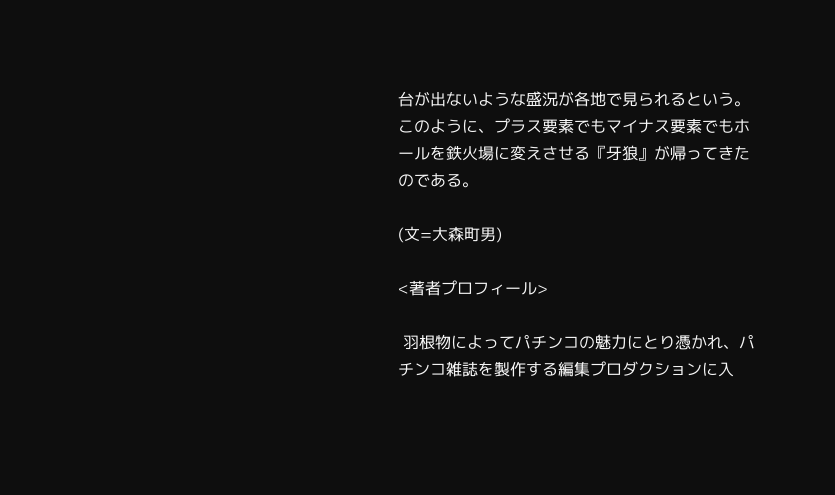台が出ないような盛況が各地で見られるという。このように、プラス要素でもマイナス要素でもホールを鉄火場に変えさせる『牙狼』が帰ってきたのである。

(文=大森町男)

<著者プロフィール>

 羽根物によってパチンコの魅力にとり憑かれ、パチンコ雑誌を製作する編集プロダクションに入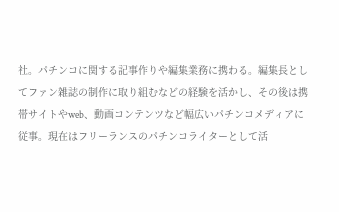社。パチンコに関する記事作りや編集業務に携わる。編集長としてファン雑誌の制作に取り組むなどの経験を活かし、その後は携帯サイトやweb、動画コンテンツなど幅広いパチンコメディアに従事。現在はフリーランスのパチンコライターとして活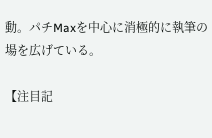動。パチMaxを中心に消極的に執筆の場を広げている。

【注目記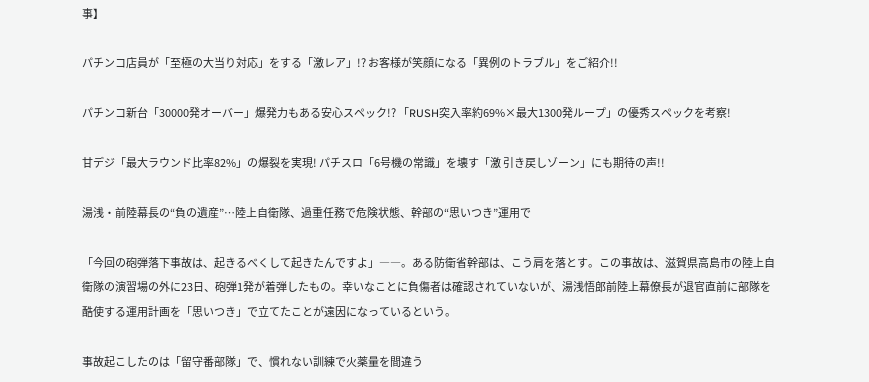事】

パチンコ店員が「至極の大当り対応」をする「激レア」!? お客様が笑顔になる「異例のトラブル」をご紹介!!

パチンコ新台「30000発オーバー」爆発力もある安心スペック!? 「RUSH突入率約69%×最大1300発ループ」の優秀スペックを考察!

甘デジ「最大ラウンド比率82%」の爆裂を実現! パチスロ「6号機の常識」を壊す「激 引き戻しゾーン」にも期待の声!!

湯浅・前陸幕長の“負の遺産”…陸上自衛隊、過重任務で危険状態、幹部の“思いつき”運用で

「今回の砲弾落下事故は、起きるべくして起きたんですよ」――。ある防衛省幹部は、こう肩を落とす。この事故は、滋賀県高島市の陸上自衛隊の演習場の外に23日、砲弾1発が着弾したもの。幸いなことに負傷者は確認されていないが、湯浅悟郎前陸上幕僚長が退官直前に部隊を酷使する運用計画を「思いつき」で立てたことが遠因になっているという。

事故起こしたのは「留守番部隊」で、慣れない訓練で火薬量を間違う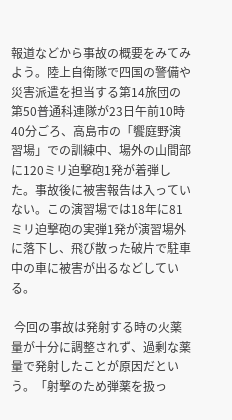報道などから事故の概要をみてみよう。陸上自衛隊で四国の警備や災害派遣を担当する第14旅団の第50普通科連隊が23日午前10時40分ごろ、高島市の「饗庭野演習場」での訓練中、場外の山間部に120ミリ迫撃砲1発が着弾した。事故後に被害報告は入っていない。この演習場では18年に81ミリ迫撃砲の実弾1発が演習場外に落下し、飛び散った破片で駐車中の車に被害が出るなどしている。

 今回の事故は発射する時の火薬量が十分に調整されず、過剰な薬量で発射したことが原因だという。「射撃のため弾薬を扱っ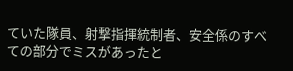ていた隊員、射撃指揮統制者、安全係のすべての部分でミスがあったと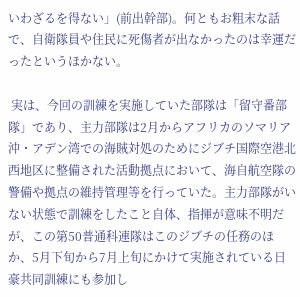いわざるを得ない」(前出幹部)。何ともお粗末な話で、自衛隊員や住民に死傷者が出なかったのは幸運だったというほかない。

 実は、今回の訓練を実施していた部隊は「留守番部隊」であり、主力部隊は2月からアフリカのソマリア沖・アデン湾での海賊対処のためにジブチ国際空港北西地区に整備された活動拠点において、海自航空隊の警備や拠点の維持管理等を行っていた。主力部隊がいない状態で訓練をしたこと自体、指揮が意味不明だが、この第50普通科連隊はこのジブチの任務のほか、5月下旬から7月上旬にかけて実施されている日豪共同訓練にも参加し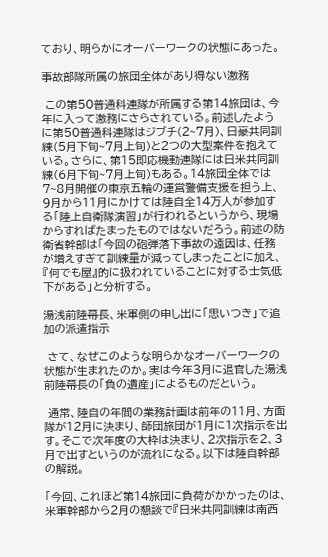ており、明らかにオーバーワークの状態にあった。

事故部隊所属の旅団全体があり得ない激務

 この第50普通科連隊が所属する第14旅団は、今年に入って激務にさらされている。前述したように第50普通科連隊はジブチ(2~7月)、日豪共同訓練(5月下旬~7月上旬)と2つの大型案件を抱えている。さらに、第15即応機動連隊には日米共同訓練(6月下旬~7月上旬)もある。14旅団全体では7~8月開催の東京五輪の運営警備支援を担う上、9月から11月にかけては陸自全14万人が参加する「陸上自衛隊演習」が行われるというから、現場からすればたまったものではないだろう。前述の防衛省幹部は「今回の砲弾落下事故の遠因は、任務が増えすぎて訓練量が減ってしまったことに加え、『何でも屋』的に扱われていることに対する士気低下がある」と分析する。

湯浅前陸幕長、米軍側の申し出に「思いつき」で追加の派遣指示

 さて、なぜこのような明らかなオーバーワークの状態が生まれたのか。実は今年3月に退官した湯浅前陸幕長の「負の遺産」によるものだという。

 通常、陸自の年間の業務計画は前年の11月、方面隊が12月に決まり、師団旅団が1月に1次指示を出す。そこで次年度の大枠は決まり、2次指示を2、3月で出すというのが流れになる。以下は陸自幹部の解説。

「今回、これほど第14旅団に負荷がかかったのは、米軍幹部から2月の懇談で『日米共同訓練は南西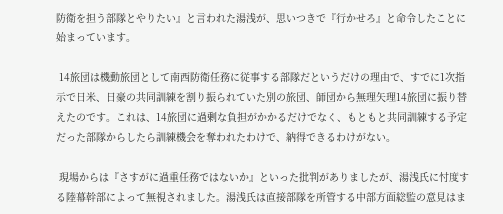防衛を担う部隊とやりたい』と言われた湯浅が、思いつきで『行かせろ』と命令したことに始まっています。

 14旅団は機動旅団として南西防衛任務に従事する部隊だというだけの理由で、すでに1次指示で日米、日豪の共同訓練を割り振られていた別の旅団、師団から無理矢理14旅団に振り替えたのです。これは、14旅団に過剰な負担がかかるだけでなく、もともと共同訓練する予定だった部隊からしたら訓練機会を奪われたわけで、納得できるわけがない。

 現場からは『さすがに過重任務ではないか』といった批判がありましたが、湯浅氏に忖度する陸幕幹部によって無視されました。湯浅氏は直接部隊を所管する中部方面総監の意見はま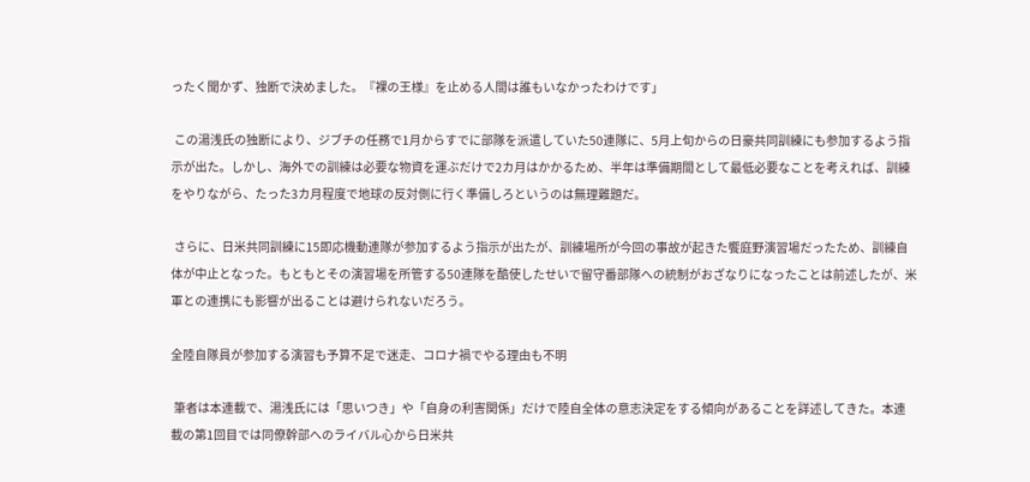ったく聞かず、独断で決めました。『裸の王様』を止める人間は誰もいなかったわけです」

 この湯浅氏の独断により、ジブチの任務で1月からすでに部隊を派遣していた50連隊に、5月上旬からの日豪共同訓練にも参加するよう指示が出た。しかし、海外での訓練は必要な物資を運ぶだけで2カ月はかかるため、半年は準備期間として最低必要なことを考えれば、訓練をやりながら、たった3カ月程度で地球の反対側に行く準備しろというのは無理難題だ。

 さらに、日米共同訓練に15即応機動連隊が参加するよう指示が出たが、訓練場所が今回の事故が起きた饗庭野演習場だったため、訓練自体が中止となった。もともとその演習場を所管する50連隊を酷使したせいで留守番部隊への統制がおざなりになったことは前述したが、米軍との連携にも影響が出ることは避けられないだろう。

全陸自隊員が参加する演習も予算不足で迷走、コロナ禍でやる理由も不明

 筆者は本連載で、湯浅氏には「思いつき」や「自身の利害関係」だけで陸自全体の意志決定をする傾向があることを詳述してきた。本連載の第1回目では同僚幹部へのライバル心から日米共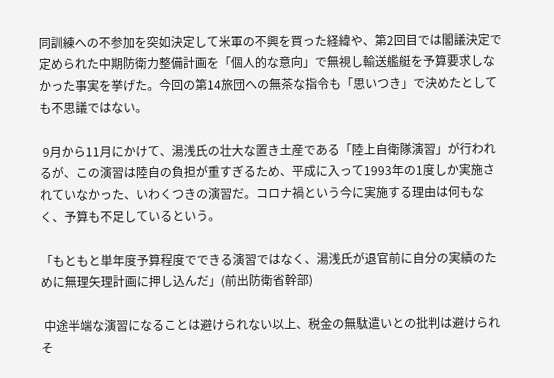同訓練への不参加を突如決定して米軍の不興を買った経緯や、第2回目では閣議決定で定められた中期防衛力整備計画を「個人的な意向」で無視し輸送艦艇を予算要求しなかった事実を挙げた。今回の第14旅団への無茶な指令も「思いつき」で決めたとしても不思議ではない。

 9月から11月にかけて、湯浅氏の壮大な置き土産である「陸上自衛隊演習」が行われるが、この演習は陸自の負担が重すぎるため、平成に入って1993年の1度しか実施されていなかった、いわくつきの演習だ。コロナ禍という今に実施する理由は何もなく、予算も不足しているという。

「もともと単年度予算程度でできる演習ではなく、湯浅氏が退官前に自分の実績のために無理矢理計画に押し込んだ」(前出防衛省幹部)

 中途半端な演習になることは避けられない以上、税金の無駄遣いとの批判は避けられそ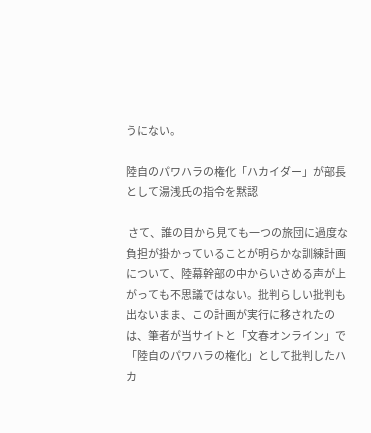うにない。

陸自のパワハラの権化「ハカイダー」が部長として湯浅氏の指令を黙認

 さて、誰の目から見ても一つの旅団に過度な負担が掛かっていることが明らかな訓練計画について、陸幕幹部の中からいさめる声が上がっても不思議ではない。批判らしい批判も出ないまま、この計画が実行に移されたのは、筆者が当サイトと「文春オンライン」で「陸自のパワハラの権化」として批判したハカ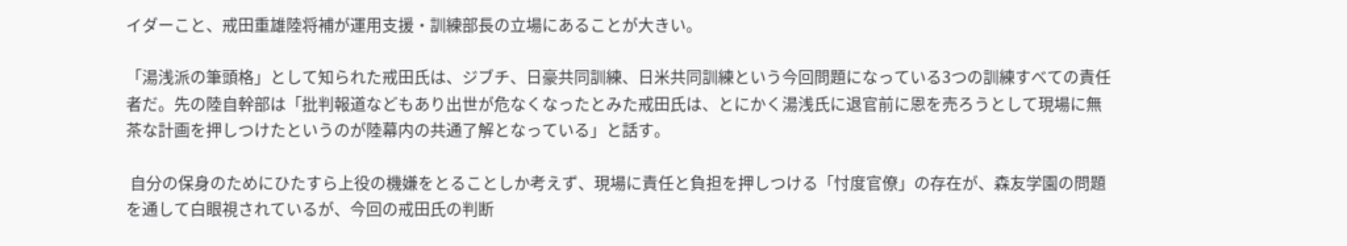イダーこと、戒田重雄陸将補が運用支援・訓練部長の立場にあることが大きい。

「湯浅派の筆頭格」として知られた戒田氏は、ジブチ、日豪共同訓練、日米共同訓練という今回問題になっている3つの訓練すべての責任者だ。先の陸自幹部は「批判報道などもあり出世が危なくなったとみた戒田氏は、とにかく湯浅氏に退官前に恩を売ろうとして現場に無茶な計画を押しつけたというのが陸幕内の共通了解となっている」と話す。

 自分の保身のためにひたすら上役の機嫌をとることしか考えず、現場に責任と負担を押しつける「忖度官僚」の存在が、森友学園の問題を通して白眼視されているが、今回の戒田氏の判断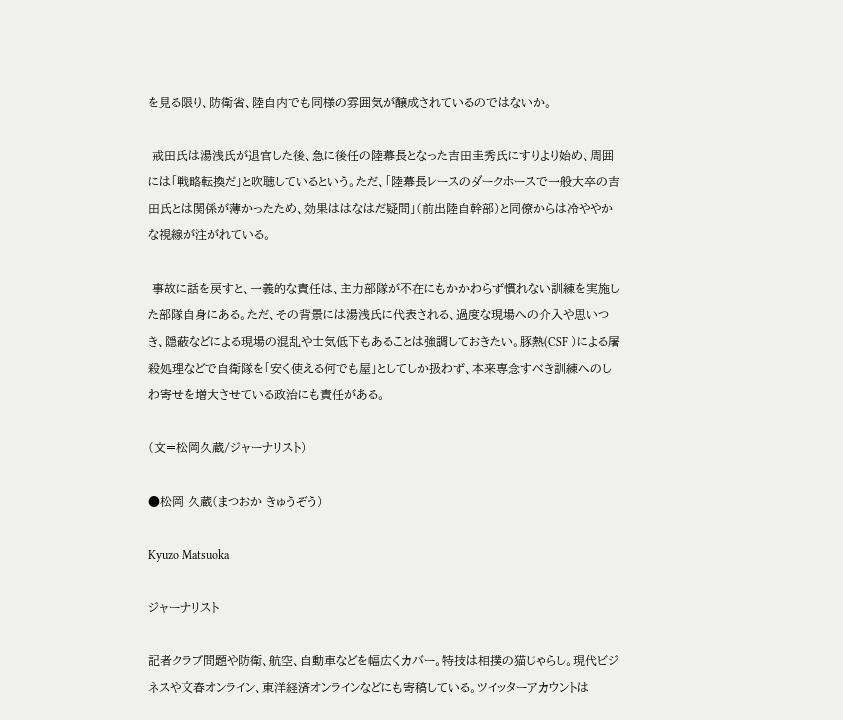を見る限り、防衛省、陸自内でも同様の雰囲気が醸成されているのではないか。

 戒田氏は湯浅氏が退官した後、急に後任の陸幕長となった吉田圭秀氏にすりより始め、周囲には「戦略転換だ」と吹聴しているという。ただ、「陸幕長レースのダークホースで一般大卒の吉田氏とは関係が薄かったため、効果ははなはだ疑問」(前出陸自幹部)と同僚からは冷ややかな視線が注がれている。

 事故に話を戻すと、一義的な責任は、主力部隊が不在にもかかわらず慣れない訓練を実施した部隊自身にある。ただ、その背景には湯浅氏に代表される、過度な現場への介入や思いつき、隠蔽などによる現場の混乱や士気低下もあることは強調しておきたい。豚熱(CSF )による屠殺処理などで自衛隊を「安く使える何でも屋」としてしか扱わず、本来専念すべき訓練へのしわ寄せを増大させている政治にも責任がある。

(文=松岡久蔵/ジャーナリスト)

●松岡 久蔵(まつおか きゅうぞう)

Kyuzo Matsuoka

ジャーナリスト

記者クラブ問題や防衛、航空、自動車などを幅広くカバー。特技は相撲の猫じゃらし。現代ビジネスや⽂春オンライン、東洋経済オンラインなどにも寄稿している。ツイッターアカウントは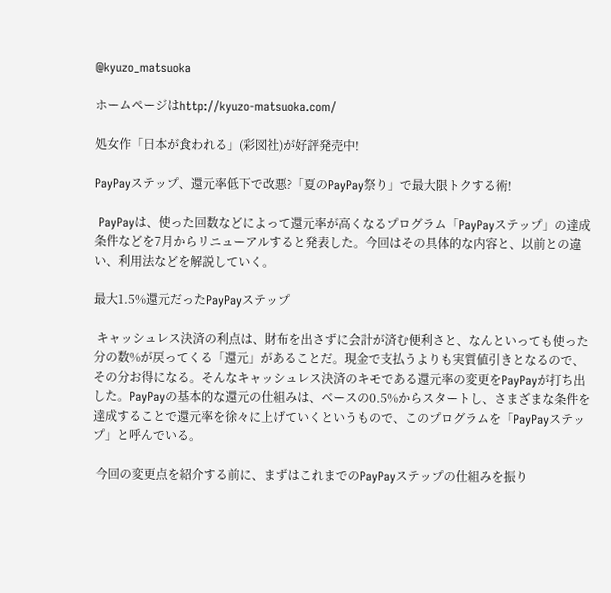@kyuzo_matsuoka

ホームページはhttp://kyuzo-matsuoka.com/

処女作「日本が食われる」(彩図社)が好評発売中!

PayPayステップ、還元率低下で改悪?「夏のPayPay祭り」で最大限トクする術!

 PayPayは、使った回数などによって還元率が高くなるプログラム「PayPayステップ」の達成条件などを7月からリニューアルすると発表した。今回はその具体的な内容と、以前との違い、利用法などを解説していく。

最大1.5%還元だったPayPayステップ

 キャッシュレス決済の利点は、財布を出さずに会計が済む便利さと、なんといっても使った分の数%が戻ってくる「還元」があることだ。現金で支払うよりも実質値引きとなるので、その分お得になる。そんなキャッシュレス決済のキモである還元率の変更をPayPayが打ち出した。PayPayの基本的な還元の仕組みは、ベースの0.5%からスタートし、さまざまな条件を達成することで還元率を徐々に上げていくというもので、このプログラムを「PayPayステップ」と呼んでいる。

 今回の変更点を紹介する前に、まずはこれまでのPayPayステップの仕組みを振り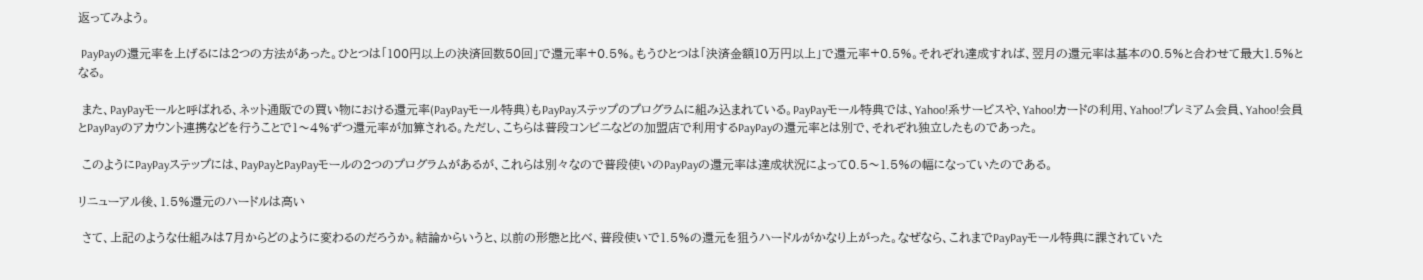返ってみよう。

 PayPayの還元率を上げるには2つの方法があった。ひとつは「100円以上の決済回数50回」で還元率+0.5%。もうひとつは「決済金額10万円以上」で還元率+0.5%。それぞれ達成すれば、翌月の還元率は基本の0.5%と合わせて最大1.5%となる。

 また、PayPayモールと呼ばれる、ネット通販での買い物における還元率(PayPayモール特典)もPayPayステップのプログラムに組み込まれている。PayPayモール特典では、Yahoo!系サービスや、Yahoo!カードの利用、Yahoo!プレミアム会員、Yahoo!会員とPayPayのアカウント連携などを行うことで1〜4%ずつ還元率が加算される。ただし、こちらは普段コンビニなどの加盟店で利用するPayPayの還元率とは別で、それぞれ独立したものであった。

 このようにPayPayステップには、PayPayとPayPayモールの2つのプログラムがあるが、これらは別々なので普段使いのPayPayの還元率は達成状況によって0.5〜1.5%の幅になっていたのである。

リニューアル後、1.5%還元のハードルは高い

 さて、上記のような仕組みは7月からどのように変わるのだろうか。結論からいうと、以前の形態と比べ、普段使いで1.5%の還元を狙うハードルがかなり上がった。なぜなら、これまでPayPayモール特典に課されていた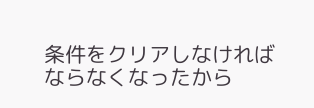条件をクリアしなければならなくなったから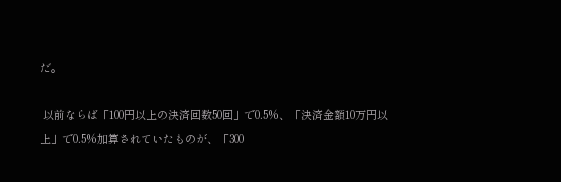だ。

 以前ならば「100円以上の決済回数50回」で0.5%、「決済金額10万円以上」で0.5%加算されていたものが、「300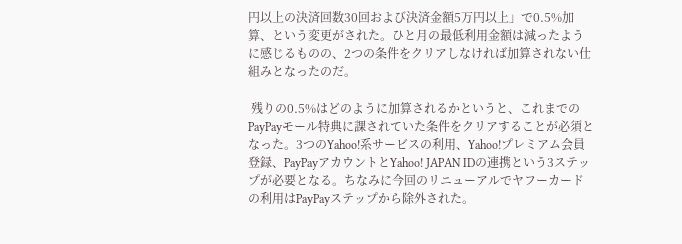円以上の決済回数30回および決済金額5万円以上」で0.5%加算、という変更がされた。ひと月の最低利用金額は減ったように感じるものの、2つの条件をクリアしなければ加算されない仕組みとなったのだ。

 残りの0.5%はどのように加算されるかというと、これまでのPayPayモール特典に課されていた条件をクリアすることが必須となった。3つのYahoo!系サービスの利用、Yahoo!プレミアム会員登録、PayPayアカウントとYahoo! JAPAN IDの連携という3ステップが必要となる。ちなみに今回のリニューアルでヤフーカードの利用はPayPayステップから除外された。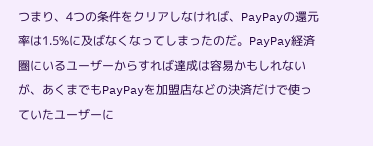つまり、4つの条件をクリアしなければ、PayPayの還元率は1.5%に及ばなくなってしまったのだ。PayPay経済圏にいるユーザーからすれば達成は容易かもしれないが、あくまでもPayPayを加盟店などの決済だけで使っていたユーザーに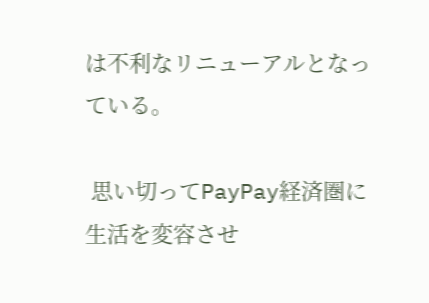は不利なリニューアルとなっている。

 思い切ってPayPay経済圏に生活を変容させ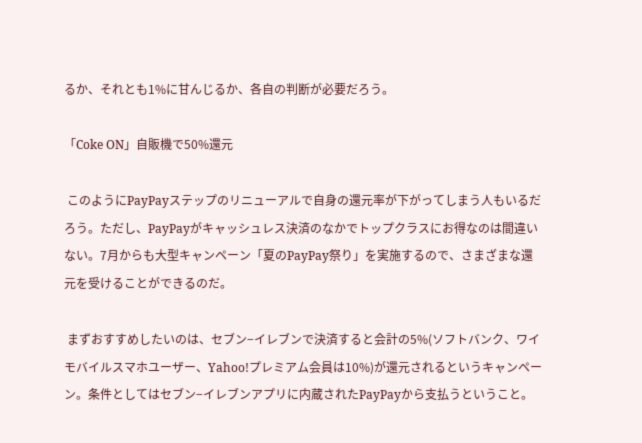るか、それとも1%に甘んじるか、各自の判断が必要だろう。

「Coke ON」自販機で50%還元

 このようにPayPayステップのリニューアルで自身の還元率が下がってしまう人もいるだろう。ただし、PayPayがキャッシュレス決済のなかでトップクラスにお得なのは間違いない。7月からも大型キャンペーン「夏のPayPay祭り」を実施するので、さまざまな還元を受けることができるのだ。

 まずおすすめしたいのは、セブン−イレブンで決済すると会計の5%(ソフトバンク、ワイモバイルスマホユーザー、Yahoo!プレミアム会員は10%)が還元されるというキャンペーン。条件としてはセブン−イレブンアプリに内蔵されたPayPayから支払うということ。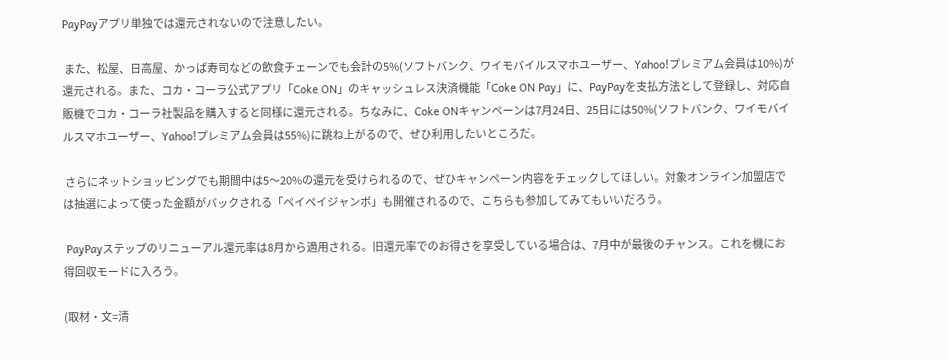PayPayアプリ単独では還元されないので注意したい。

 また、松屋、日高屋、かっぱ寿司などの飲食チェーンでも会計の5%(ソフトバンク、ワイモバイルスマホユーザー、Yahoo!プレミアム会員は10%)が還元される。また、コカ・コーラ公式アプリ「Coke ON」のキャッシュレス決済機能「Coke ON Pay」に、PayPayを支払方法として登録し、対応自販機でコカ・コーラ社製品を購入すると同様に還元される。ちなみに、Coke ONキャンペーンは7月24日、25日には50%(ソフトバンク、ワイモバイルスマホユーザー、Yahoo!プレミアム会員は55%)に跳ね上がるので、ぜひ利用したいところだ。

 さらにネットショッピングでも期間中は5〜20%の還元を受けられるので、ぜひキャンペーン内容をチェックしてほしい。対象オンライン加盟店では抽選によって使った金額がバックされる「ペイペイジャンボ」も開催されるので、こちらも参加してみてもいいだろう。

 PayPayステップのリニューアル還元率は8月から適用される。旧還元率でのお得さを享受している場合は、7月中が最後のチャンス。これを機にお得回収モードに入ろう。

(取材・文=清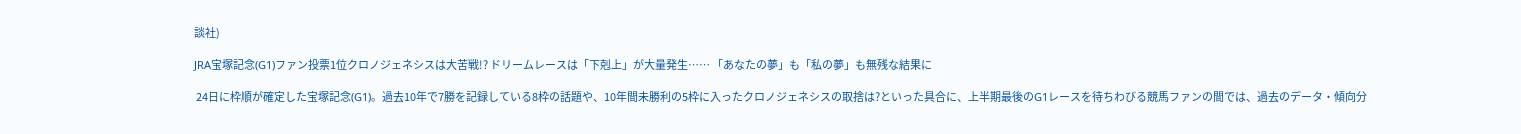談社)

JRA宝塚記念(G1)ファン投票1位クロノジェネシスは大苦戦!? ドリームレースは「下剋上」が大量発生…… 「あなたの夢」も「私の夢」も無残な結果に

 24日に枠順が確定した宝塚記念(G1)。過去10年で7勝を記録している8枠の話題や、10年間未勝利の5枠に入ったクロノジェネシスの取捨は?といった具合に、上半期最後のG1レースを待ちわびる競馬ファンの間では、過去のデータ・傾向分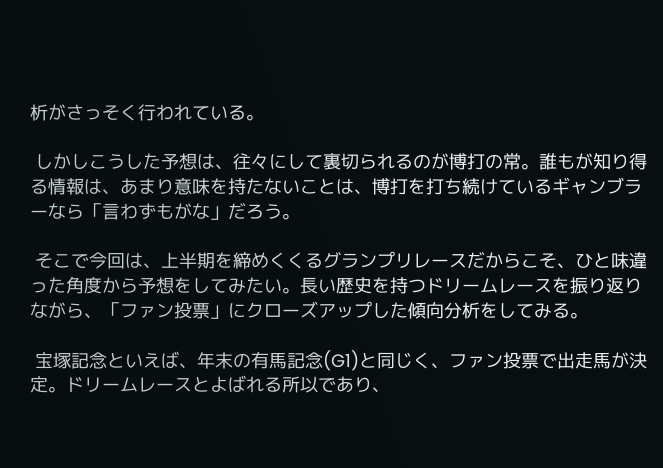析がさっそく行われている。

 しかしこうした予想は、往々にして裏切られるのが博打の常。誰もが知り得る情報は、あまり意味を持たないことは、博打を打ち続けているギャンブラーなら「言わずもがな」だろう。

 そこで今回は、上半期を締めくくるグランプリレースだからこそ、ひと味違った角度から予想をしてみたい。長い歴史を持つドリームレースを振り返りながら、「ファン投票」にクローズアップした傾向分析をしてみる。

 宝塚記念といえば、年末の有馬記念(G1)と同じく、ファン投票で出走馬が決定。ドリームレースとよばれる所以であり、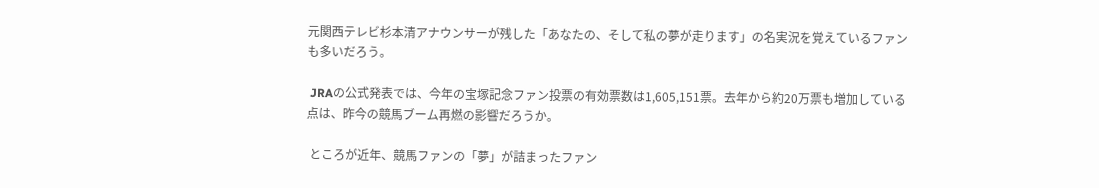元関西テレビ杉本清アナウンサーが残した「あなたの、そして私の夢が走ります」の名実況を覚えているファンも多いだろう。

 JRAの公式発表では、今年の宝塚記念ファン投票の有効票数は1,605,151票。去年から約20万票も増加している点は、昨今の競馬ブーム再燃の影響だろうか。

 ところが近年、競馬ファンの「夢」が詰まったファン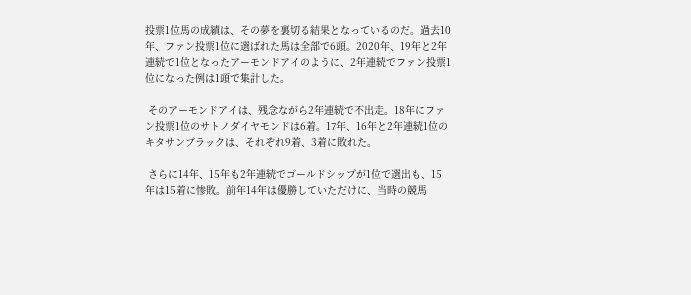投票1位馬の成績は、その夢を裏切る結果となっているのだ。過去10年、ファン投票1位に選ばれた馬は全部で6頭。2020年、19年と2年連続で1位となったアーモンドアイのように、2年連続でファン投票1位になった例は1頭で集計した。

 そのアーモンドアイは、残念ながら2年連続で不出走。18年にファン投票1位のサトノダイヤモンドは6着。17年、16年と2年連続1位のキタサンブラックは、それぞれ9着、3着に敗れた。

 さらに14年、15年も2年連続でゴールドシップが1位で選出も、15年は15着に惨敗。前年14年は優勝していただけに、当時の競馬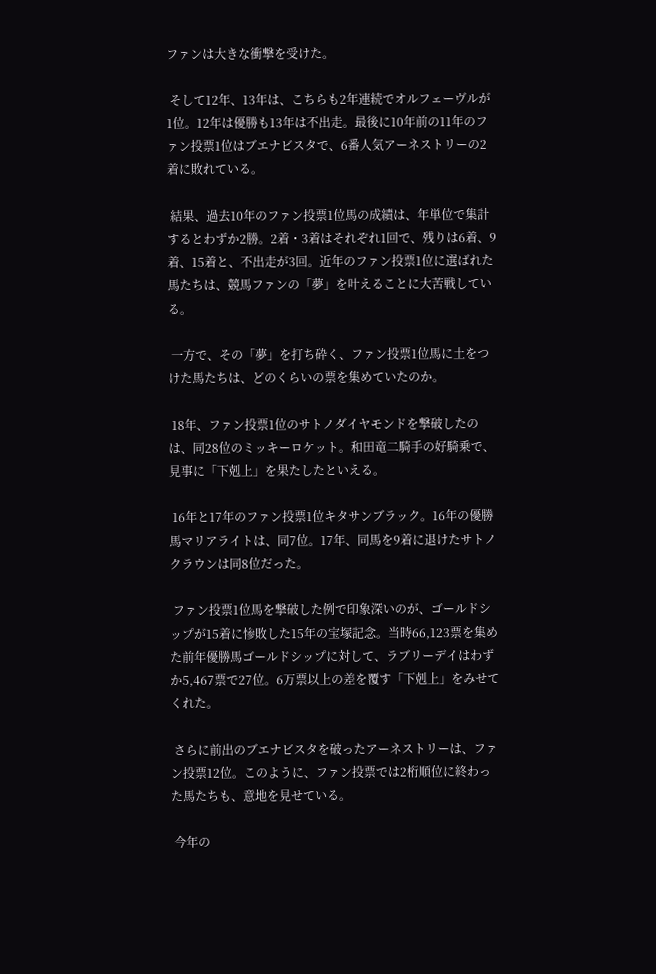ファンは大きな衝撃を受けた。

 そして12年、13年は、こちらも2年連続でオルフェーヴルが1位。12年は優勝も13年は不出走。最後に10年前の11年のファン投票1位はブエナビスタで、6番人気アーネストリーの2着に敗れている。

 結果、過去10年のファン投票1位馬の成績は、年単位で集計するとわずか2勝。2着・3着はそれぞれ1回で、残りは6着、9着、15着と、不出走が3回。近年のファン投票1位に選ばれた馬たちは、競馬ファンの「夢」を叶えることに大苦戦している。

 一方で、その「夢」を打ち砕く、ファン投票1位馬に土をつけた馬たちは、どのくらいの票を集めていたのか。

 18年、ファン投票1位のサトノダイヤモンドを撃破したのは、同28位のミッキーロケット。和田竜二騎手の好騎乗で、見事に「下剋上」を果たしたといえる。

 16年と17年のファン投票1位キタサンブラック。16年の優勝馬マリアライトは、同7位。17年、同馬を9着に退けたサトノクラウンは同8位だった。

 ファン投票1位馬を撃破した例で印象深いのが、ゴールドシップが15着に惨敗した15年の宝塚記念。当時66,123票を集めた前年優勝馬ゴールドシップに対して、ラブリーデイはわずか5,467票で27位。6万票以上の差を覆す「下剋上」をみせてくれた。

 さらに前出のブエナビスタを破ったアーネストリーは、ファン投票12位。このように、ファン投票では2桁順位に終わった馬たちも、意地を見せている。

 今年の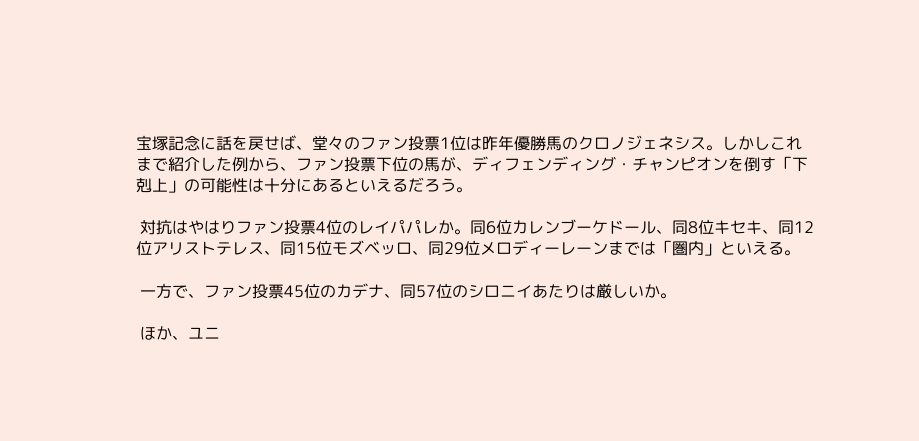宝塚記念に話を戻せば、堂々のファン投票1位は昨年優勝馬のクロノジェネシス。しかしこれまで紹介した例から、ファン投票下位の馬が、ディフェンディング・チャンピオンを倒す「下剋上」の可能性は十分にあるといえるだろう。

 対抗はやはりファン投票4位のレイパパレか。同6位カレンブーケドール、同8位キセキ、同12位アリストテレス、同15位モズベッロ、同29位メロディーレーンまでは「圏内」といえる。

 一方で、ファン投票45位のカデナ、同57位のシロニイあたりは厳しいか。

 ほか、ユニ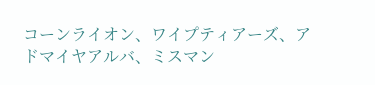コーンライオン、ワイプティアーズ、アドマイヤアルバ、ミスマン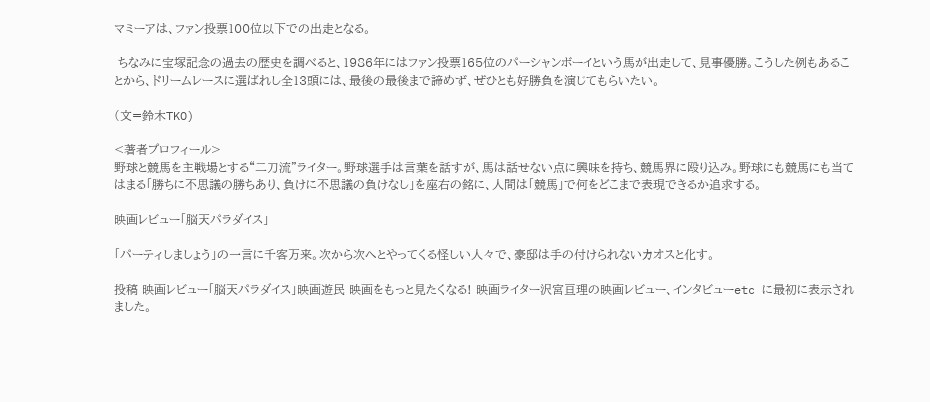マミーアは、ファン投票100位以下での出走となる。

 ちなみに宝塚記念の過去の歴史を調べると、1986年にはファン投票165位のパーシャンボーイという馬が出走して、見事優勝。こうした例もあることから、ドリームレースに選ばれし全13頭には、最後の最後まで諦めず、ぜひとも好勝負を演じてもらいたい。

(文=鈴木TKO)

<著者プロフィール>
野球と競馬を主戦場とする“二刀流”ライター。野球選手は言葉を話すが、馬は話せない点に興味を持ち、競馬界に殴り込み。野球にも競馬にも当てはまる「勝ちに不思議の勝ちあり、負けに不思議の負けなし」を座右の銘に、人間は「競馬」で何をどこまで表現できるか追求する。

映画レビュー「脳天パラダイス」

「パーティしましょう」の一言に千客万来。次から次へとやってくる怪しい人々で、豪邸は手の付けられないカオスと化す。

投稿 映画レビュー「脳天パラダイス」映画遊民 映画をもっと見たくなる! 映画ライター沢宮亘理の映画レビュー、インタビューetc に最初に表示されました。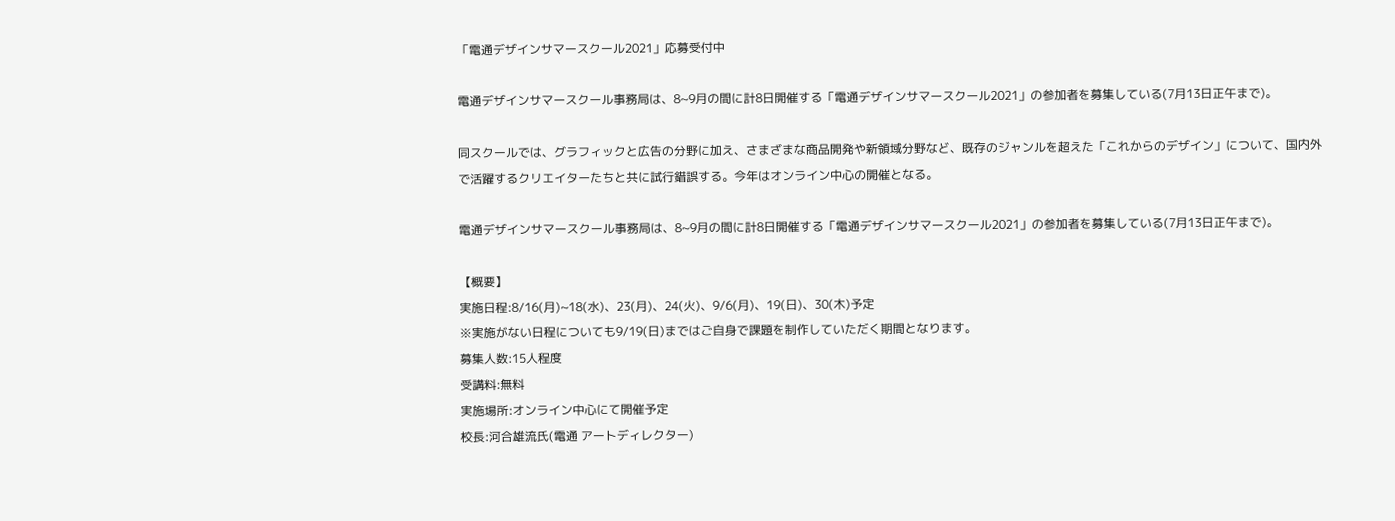「電通デザインサマースクール2021」応募受付中

電通デザインサマースクール事務局は、8~9月の間に計8日開催する「電通デザインサマースクール2021」の参加者を募集している(7月13日正午まで)。

同スクールでは、グラフィックと広告の分野に加え、さまざまな商品開発や新領域分野など、既存のジャンルを超えた「これからのデザイン」について、国内外で活躍するクリエイターたちと共に試行錯誤する。今年はオンライン中心の開催となる。

電通デザインサマースクール事務局は、8~9月の間に計8日開催する「電通デザインサマースクール2021」の参加者を募集している(7月13日正午まで)。

【概要】
実施日程:8/16(月)~18(水)、23(月)、24(火)、9/6(月)、19(日)、30(木)予定
※実施がない日程についても9/19(日)まではご自身で課題を制作していただく期間となります。
募集人数:15人程度
受講料:無料
実施場所:オンライン中心にて開催予定
校長:河合雄流氏(電通 アートディレクター)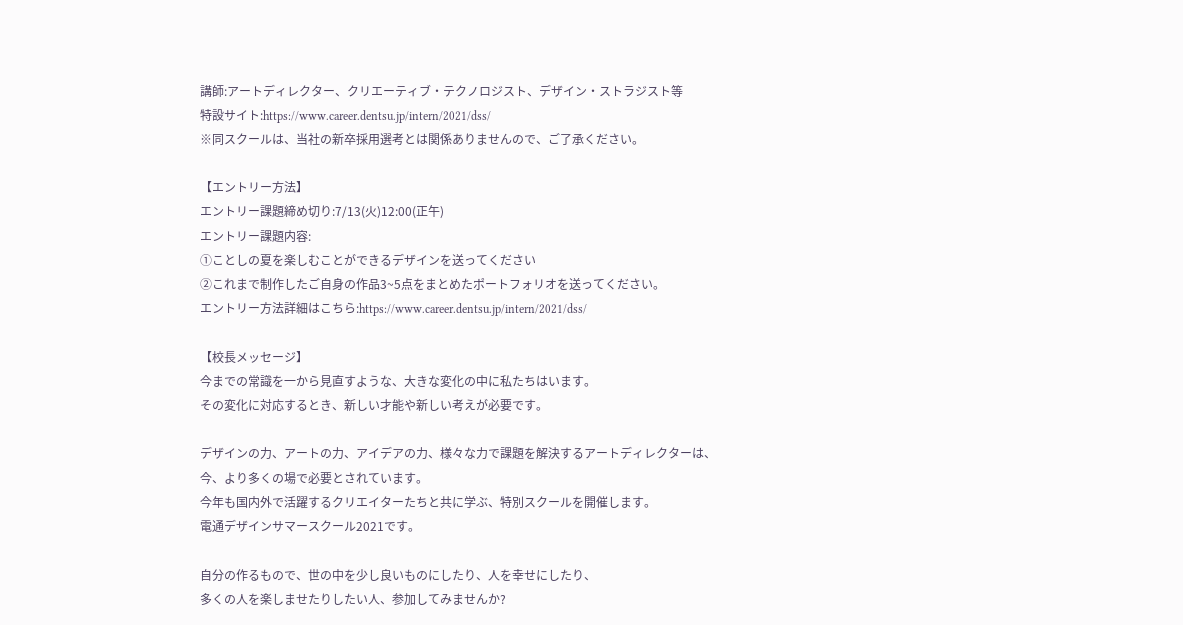講師:アートディレクター、クリエーティブ・テクノロジスト、デザイン・ストラジスト等
特設サイト:https://www.career.dentsu.jp/intern/2021/dss/
※同スクールは、当社の新卒採用選考とは関係ありませんので、ご了承ください。

【エントリー方法】
エントリー課題締め切り:7/13(火)12:00(正午)
エントリー課題内容:
①ことしの夏を楽しむことができるデザインを送ってください
②これまで制作したご自身の作品3~5点をまとめたポートフォリオを送ってください。
エントリー方法詳細はこちら:https://www.career.dentsu.jp/intern/2021/dss/

【校長メッセージ】
今までの常識を一から見直すような、大きな変化の中に私たちはいます。
その変化に対応するとき、新しい才能や新しい考えが必要です。

デザインの力、アートの力、アイデアの力、様々な力で課題を解決するアートディレクターは、
今、より多くの場で必要とされています。
今年も国内外で活躍するクリエイターたちと共に学ぶ、特別スクールを開催します。
電通デザインサマースクール2021です。

自分の作るもので、世の中を少し良いものにしたり、人を幸せにしたり、
多くの人を楽しませたりしたい人、参加してみませんか?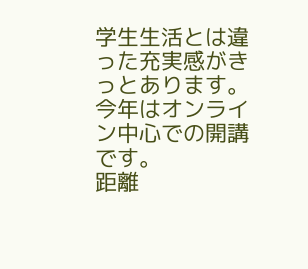学生生活とは違った充実感がきっとあります。今年はオンライン中心での開講です。
距離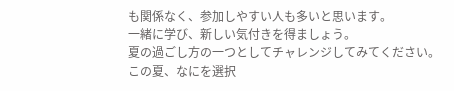も関係なく、参加しやすい人も多いと思います。
一緒に学び、新しい気付きを得ましょう。
夏の過ごし方の一つとしてチャレンジしてみてください。
この夏、なにを選択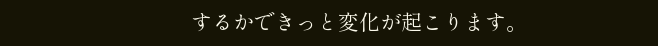するかできっと変化が起こります。